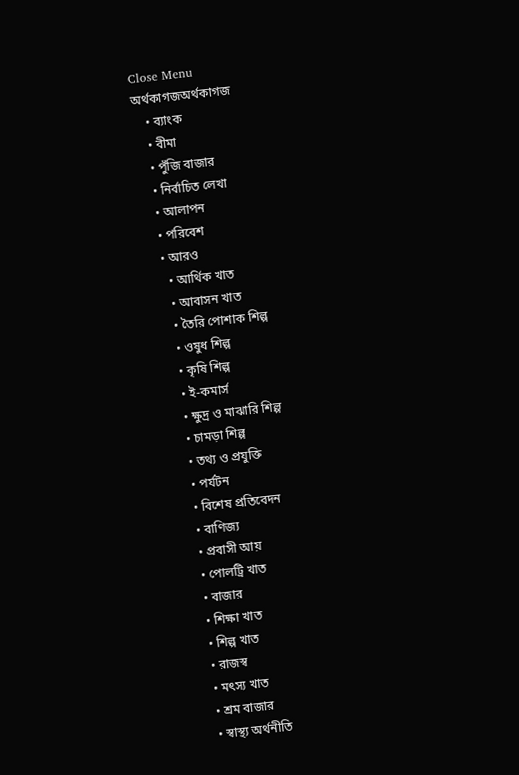Close Menu
অর্থকাগজঅর্থকাগজ
    • ব্যাংক
    • বীমা
    • পুঁজি বাজার
    • নির্বাচিত লেখা
    • আলাপন
    • পরিবেশ
    • আরও
      • আর্থিক খাত
      • আবাসন খাত
      • তৈরি পোশাক শিল্প
      • ওষুধ শিল্প
      • কৃষি শিল্প
      • ই-কমার্স
      • ক্ষুদ্র ও মাঝারি শিল্প
      • চামড়া শিল্প
      • তথ্য ও প্রযুক্তি
      • পর্যটন
      • বিশেষ প্রতিবেদন
      • বাণিজ্য
      • প্রবাসী আয়
      • পোলট্রি খাত
      • বাজার
      • শিক্ষা খাত
      • শিল্প খাত
      • রাজস্ব
      • মৎস্য খাত
      • শ্রম বাজার
      • স্বাস্থ্য অর্থনীতি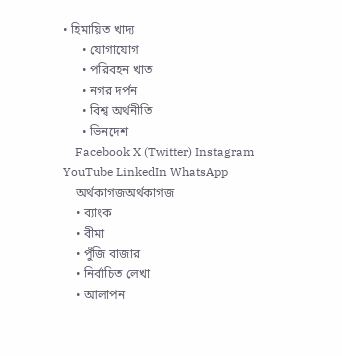• হিমায়িত খাদ্য
      • যোগাযোগ
      • পরিবহন খাত
      • নগর দর্পন
      • বিশ্ব অর্থনীতি
      • ভিনদেশ
    Facebook X (Twitter) Instagram YouTube LinkedIn WhatsApp
    অর্থকাগজঅর্থকাগজ
    • ব্যাংক
    • বীমা
    • পুঁজি বাজার
    • নির্বাচিত লেখা
    • আলাপন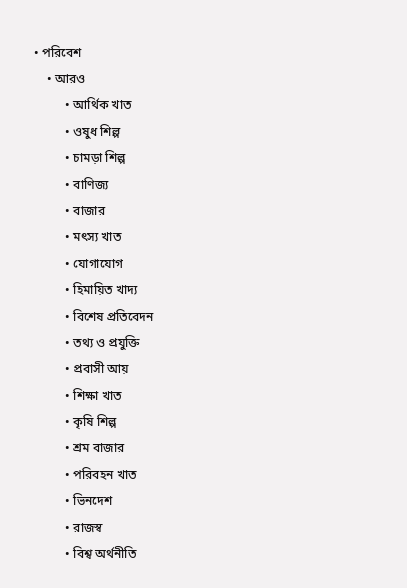• পরিবেশ
    • আরও
          • আর্থিক খাত
          • ওষুধ শিল্প
          • চামড়া শিল্প
          • বাণিজ্য
          • বাজার
          • মৎস্য খাত
          • যোগাযোগ
          • হিমায়িত খাদ্য
          • বিশেষ প্রতিবেদন
          • তথ্য ও প্রযুক্তি
          • প্রবাসী আয়
          • শিক্ষা খাত
          • কৃষি শিল্প
          • শ্রম বাজার
          • পরিবহন খাত
          • ভিনদেশ
          • রাজস্ব
          • বিশ্ব অর্থনীতি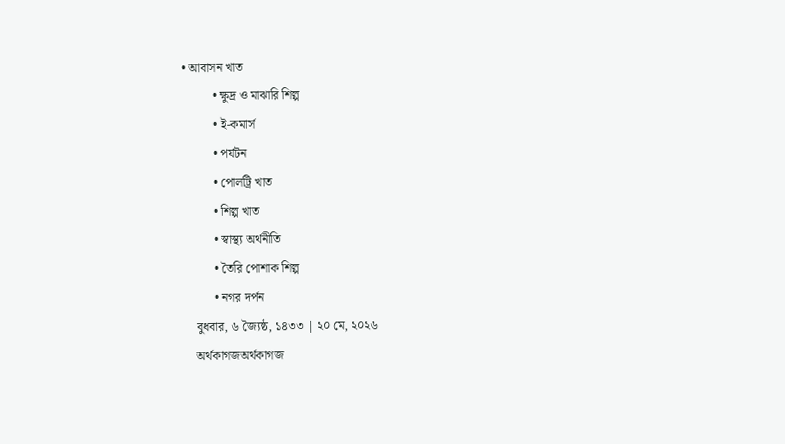• আবাসন খাত
          • ক্ষুদ্র ও মাঝারি শিল্প
          • ই-কমার্স
          • পর্যটন
          • পোলট্রি খাত
          • শিল্প খাত
          • স্বাস্থ্য অর্থনীতি
          • তৈরি পোশাক শিল্প
          • নগর দর্পন
    বুধবার, ৬ জ্যৈষ্ঠ, ১৪৩৩ | ২০ মে, ২০২৬
    অর্থকাগজঅর্থকাগজ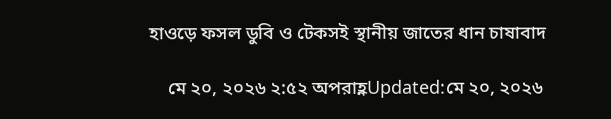হাওড়ে ফসল ডুবি ও টেকসই স্থানীয় জাতের ধান চাষাবাদ

    মে ২০, ২০২৬ ২:৫২ অপরাহ্ণUpdated:মে ২০, ২০২৬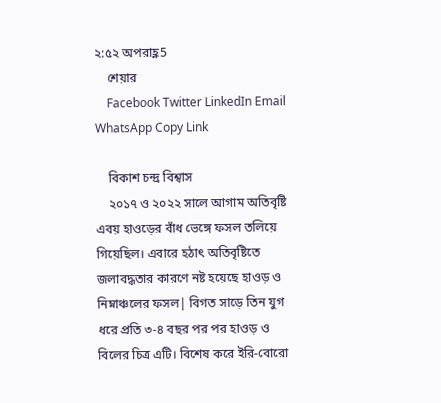২:৫২ অপরাহ্ণ5
    শেয়ার
    Facebook Twitter LinkedIn Email WhatsApp Copy Link

    বিকাশ চন্দ্র বিশ্বাস
    ২০১৭ ও ২০২২ সালে আগাম অতিবৃষ্টি এবয় হাওড়ের বাঁধ ভেঙ্গে ফসল তলিয়ে গিয়েছিল। এবারে হঠাৎ অতিবৃষ্টিতে জলাবদ্ধতার কারণে নষ্ট হয়েছে হাওড় ও নিম্নাঞ্চলের ফসল| বিগত সাড়ে তিন যুগ ধরে প্রতি ৩-৪ বছর পর পর হাওড় ও বিলের চিত্র এটি। বিশেষ করে ইরি-বোরো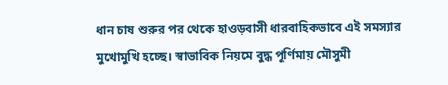ধান চাষ শুরুর পর থেকে হাওড়বাসী ধারবাহিকভাবে এই সমস্যার মুখোমুখি হচ্ছে। স্বাভাবিক নিয়মে বুদ্ধ পূর্ণিমায় মৌসুমী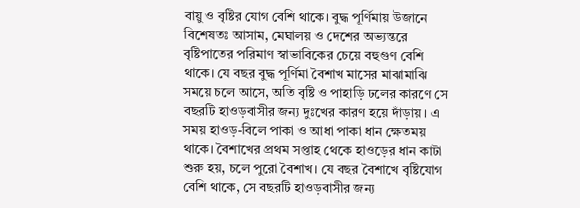বায়ু ও বৃষ্টির যোগ বেশি থাকে। বুদ্ধ পূর্ণিমায় উজানে বিশেষতঃ আসাম, মেঘালয় ও দেশের অভ্যন্তরে বৃষ্টিপাতের পরিমাণ স্বাভাবিকের চেয়ে বহুগুণ বেশি থাকে। যে বছর বুদ্ধ পূর্ণিমা বৈশাখ মাসের মাঝামাঝি সময়ে চলে আসে, অতি বৃষ্টি ও পাহাড়ি ঢলের কারণে সে বছরটি হাওড়বাসীর জন্য দুঃখের কারণ হয়ে দাঁড়ায়। এ সময় হাওড়-বিলে পাকা ও আধা পাকা ধান ক্ষেতময় থাকে। বৈশাখের প্রথম সপ্তাহ থেকে হাওড়ের ধান কাটা শুরু হয়, চলে পুরো বৈশাখ। যে বছর বৈশাখে বৃষ্টিযোগ বেশি থাকে, সে বছরটি হাওড়বাসীর জন্য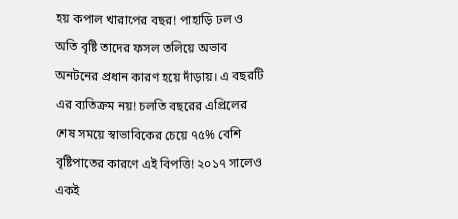হয় কপাল খারাপের বছর! পাহাড়ি ঢল ও অতি বৃষ্টি তাদের ফসল তলিয়ে অভাব অনটনের প্রধান কারণ হয়ে দাঁড়ায়। এ বছরটি এর ব্যতিক্রম নয়! চলতি বছরের এপ্রিলের শেষ সময়ে স্বাভাবিকের চেয়ে ৭৫% বেশি বৃষ্টিপাতের কারণে এই বিপত্তি! ২০১৭ সালেও একই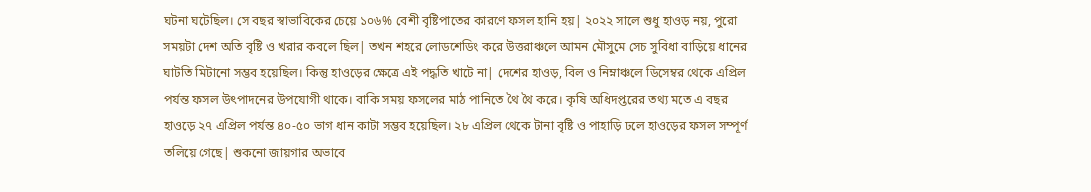ঘটনা ঘটেছিল। সে বছর স্বাভাবিকের চেয়ে ১০৬% বেশী বৃষ্টিপাতের কারণে ফসল হানি হয়| ২০২২ সালে শুধু হাওড় নয়, পুরো সময়টা দেশ অতি বৃষ্টি ও খরার কবলে ছিল| তখন শহরে লোডশেডিং করে উত্তরাঞ্চলে আমন মৌসুমে সেচ সুবিধা বাড়িয়ে ধানের ঘাটতি মিটানো সম্ভব হয়েছিল। কিন্তু হাওড়ের ক্ষেত্রে এই পদ্ধতি খাটে না| দেশের হাওড়, বিল ও নিম্নাঞ্চলে ডিসেম্বর থেকে এপ্রিল পর্যন্ত ফসল উৎপাদনের উপযোগী থাকে। বাকি সময় ফসলের মাঠ পানিতে থৈ থৈ করে। কৃষি অধিদপ্তরের তথ্য মতে এ বছর হাওড়ে ২৭ এপ্রিল পর্যন্ত ৪০-৫০ ভাগ ধান কাটা সম্ভব হয়েছিল। ২৮ এপ্রিল থেকে টানা বৃষ্টি ও পাহাড়ি ঢলে হাওড়ের ফসল সম্পূর্ণ তলিয়ে গেছে| শুকনো জায়গার অভাবে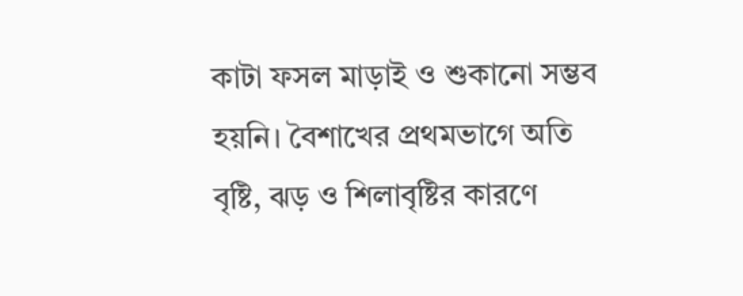কাটা ফসল মাড়াই ও শুকানো সম্ভব হয়নি। বৈশাখের প্রথমভাগে অতি বৃষ্টি, ঝড় ও শিলাবৃষ্টির কারণে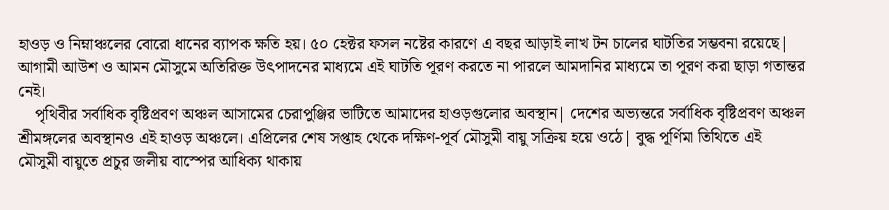হাওড় ও নিম্নাঞ্চলের বোরো ধানের ব্যাপক ক্ষতি হয়। ৫০ হেক্টর ফসল নষ্টের কারণে এ বছর আড়াই লাখ টন চালের ঘাটতির সম্ভবনা রয়েছে| আগামী আউশ ও আমন মৌসুমে অতিরিক্ত উৎপাদনের মাধ্যমে এই ঘাটতি পূরণ করতে না পারলে আমদানির মাধ্যমে তা পূরণ করা ছাড়া গতান্তর নেই।
    পৃথিবীর সর্বাধিক বৃষ্টিপ্রবণ অঞ্চল আসামের চেরাপুঞ্জির ভাটিতে আমাদের হাওড়গুলোর অবস্থান| দেশের অভ্যন্তরে সর্বাধিক বৃষ্টিপ্রবণ অঞ্চল শ্রীমঙ্গলের অবস্থানও এই হাওড় অঞ্চলে। এপ্রিলের শেষ সপ্তাহ থেকে দক্ষিণ-পূর্ব মৌসুমী বায়ু সক্রিয় হয়ে ওঠে| বুদ্ধ পূর্ণিমা তিথিতে এই মৌসুমী বায়ুতে প্রচুর জলীয় বাস্পের আধিক্য থাকায়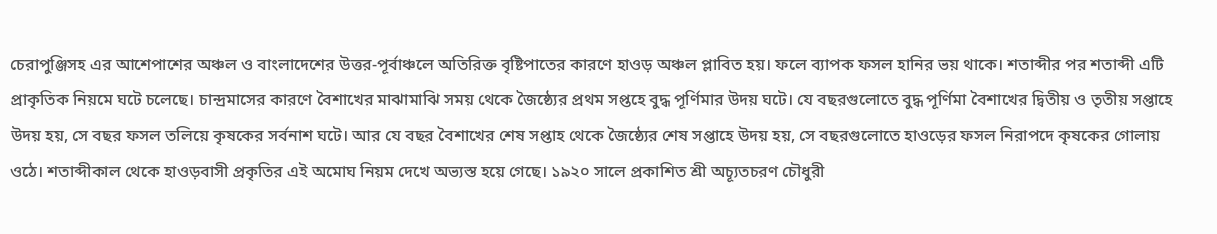চেরাপুঞ্জিসহ এর আশেপাশের অঞ্চল ও বাংলাদেশের উত্তর-পূর্বাঞ্চলে অতিরিক্ত বৃষ্টিপাতের কারণে হাওড় অঞ্চল প্লাবিত হয়। ফলে ব্যাপক ফসল হানির ভয় থাকে। শতাব্দীর পর শতাব্দী এটি প্রাকৃতিক নিয়মে ঘটে চলেছে। চান্দ্রমাসের কারণে বৈশাখের মাঝামাঝি সময় থেকে জৈষ্ঠ্যের প্রথম সপ্তহে বুদ্ধ পূর্ণিমার উদয় ঘটে। যে বছরগুলোতে বুদ্ধ পূর্ণিমা বৈশাখের দ্বিতীয় ও তৃতীয় সপ্তাহে উদয় হয়, সে বছর ফসল তলিয়ে কৃষকের সর্বনাশ ঘটে। আর যে বছর বৈশাখের শেষ সপ্তাহ থেকে জৈষ্ঠ্যের শেষ সপ্তাহে উদয় হয়, সে বছরগুলোতে হাওড়ের ফসল নিরাপদে কৃষকের গোলায় ওঠে। শতাব্দীকাল থেকে হাওড়বাসী প্রকৃতির এই অমোঘ নিয়ম দেখে অভ্যস্ত হয়ে গেছে। ১৯২০ সালে প্রকাশিত শ্রী অচ্যূতচরণ চৌধুরী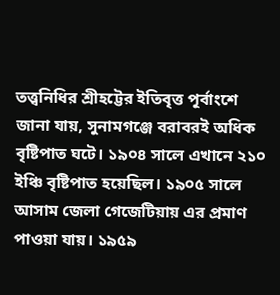তত্ত্বনিধির শ্রীহট্টের ইতিবৃত্ত পূর্বাংশে জানা যায়, সুনামগঞ্জে বরাবরই অধিক বৃষ্টিপাত ঘটে। ১৯০৪ সালে এখানে ২১০ ইঞ্চি বৃষ্টিপাত হয়েছিল। ১৯০৫ সালে আসাম জেলা গেজেটিয়ায় এর প্রমাণ পাওয়া যায়। ১৯৫৯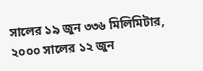সালের ১৯ জুন ৩৩৬ মিলিমিটার, ২০০০ সালের ১২ জুন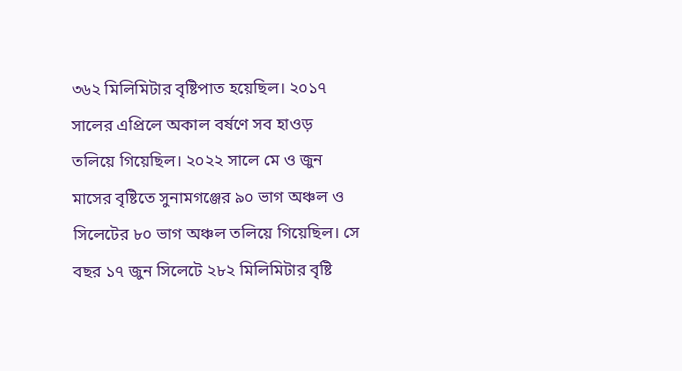৩৬২ মিলিমিটার বৃষ্টিপাত হয়েছিল। ২০১৭ সালের এপ্রিলে অকাল বর্ষণে সব হাওড় তলিয়ে গিয়েছিল। ২০২২ সালে মে ও জুন মাসের বৃষ্টিতে সুনামগঞ্জের ৯০ ভাগ অঞ্চল ও সিলেটের ৮০ ভাগ অঞ্চল তলিয়ে গিয়েছিল। সে বছর ১৭ জুন সিলেটে ২৮২ মিলিমিটার বৃষ্টি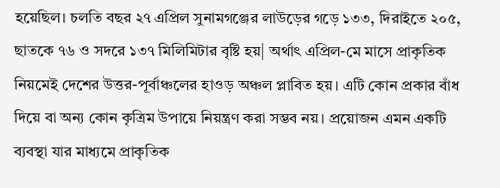হয়েছিল। চলতি বছর ২৭ এপ্রিল সুনামগঞ্জের লাউড়ের গড়ে ১৩৩, দিরাইতে ২০৫, ছাতকে ৭৬ ও সদরে ১৩৭ মিলিমিটার বৃষ্টি হয়| অর্থাৎ এপ্রিল-মে মাসে প্রাকৃতিক নিয়মেই দেশের উত্তর-পূর্বাঞ্চলের হাওড় অঞ্চল প্লাবিত হয়। এটি কোন প্রকার বাঁধ দিয়ে বা অন্য কোন কৃত্রিম উপায়ে নিয়ন্ত্রণ করা সম্ভব নয়। প্রয়োজন এমন একটি ব্যবস্থা যার মাধ্যমে প্রাকৃতিক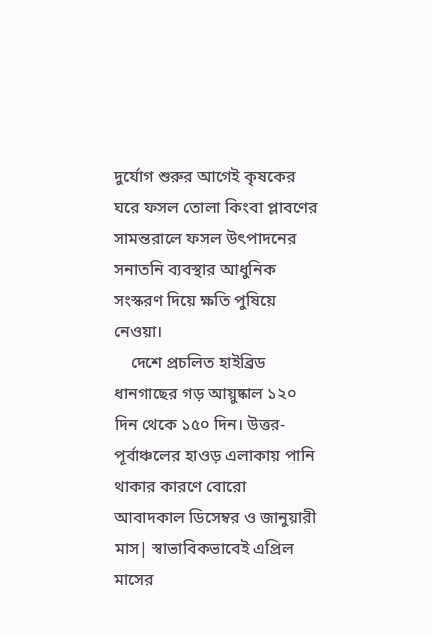দুর্যোগ শুরুর আগেই কৃষকের ঘরে ফসল তোলা কিংবা প্লাবণের সামন্তরালে ফসল উৎপাদনের সনাতনি ব্যবস্থার আধুনিক সংস্করণ দিয়ে ক্ষতি পুষিয়ে নেওয়া।
    দেশে প্রচলিত হাইব্রিড ধানগাছের গড় আয়ুষ্কাল ১২০ দিন থেকে ১৫০ দিন। উত্তর-পূর্বাঞ্চলের হাওড় এলাকায় পানি থাকার কারণে বোরো আবাদকাল ডিসেম্বর ও জানুয়ারী মাস| স্বাভাবিকভাবেই এপ্রিল মাসের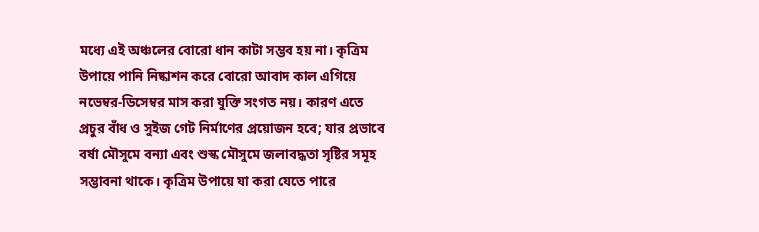মধ্যে এই অঞ্চলের বোরো ধান কাটা সম্ভব হয় না। কৃত্রিম উপায়ে পানি নিষ্কাশন করে বোরো আবাদ কাল এগিয়ে নভেম্বর-ডিসেম্বর মাস করা যুক্তি সংগত নয়। কারণ এতে প্রচুর বাঁধ ও সুইজ গেট নির্মাণের প্রয়োজন হবে; যার প্রভাবে বর্ষা মৌসুমে বন্যা এবং শুস্ক মৌসুমে জলাবদ্ধতা সৃষ্টির সমূহ সম্ভাবনা থাকে। কৃত্রিম উপায়ে যা করা যেতে পারে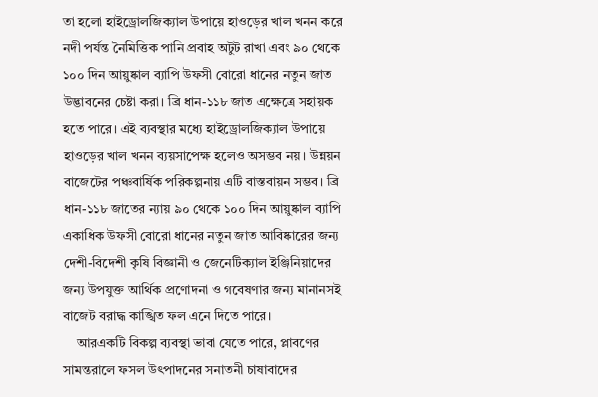তা হলো হাইড্রোলজিক্যাল উপায়ে হাওড়ের খাল খনন করে নদী পর্যন্ত নৈমিত্তিক পানি প্রবাহ অটুট রাখা এবং ৯০ থেকে ১০০ দিন আয়ুষ্কাল ব্যাপি উফসী বোরো ধানের নতুন জাত উদ্ভাবনের চেষ্টা করা। ব্রি ধান-১১৮ জাত এক্ষেত্রে সহায়ক হতে পারে। এই ব্যবস্থার মধ্যে হাইড্রোলজিক্যাল উপায়ে হাওড়ের খাল খনন ব্যয়সাপেক্ষ হলেও অসম্ভব নয়। উন্নয়ন বাজেটের পঞ্চবার্ষিক পরিকল্পনায় এটি বাস্তবায়ন সম্ভব। ব্রি ধান-১১৮ জাতের ন্যায় ৯০ থেকে ১০০ দিন আয়ুষ্কাল ব্যাপি একাধিক উফসী বোরো ধানের নতুন জাত আবিষ্কারের জন্য দেশী-বিদেশী কৃষি বিজ্ঞানী ও জেনেটিক্যাল ইঞ্জিনিয়াদের জন্য উপযুক্ত আর্থিক প্রণোদনা ও গবেষণার জন্য মানানসই বাজেট বরাদ্ধ কাঙ্খিত ফল এনে দিতে পারে।
    আরএকটি বিকল্প ব্যবস্থা ভাবা যেতে পারে, প্লাবণের সামন্তরালে ফসল উৎপাদনের সনাতনী চাষাবাদের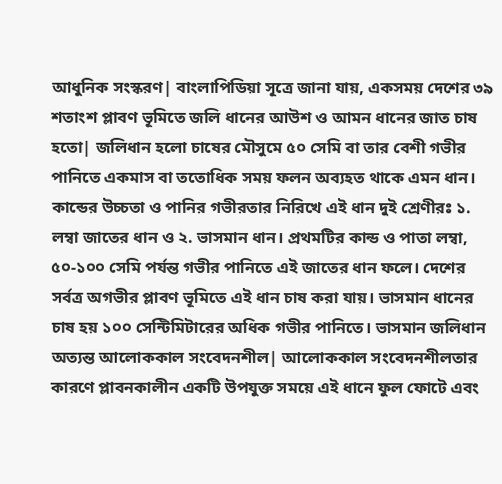আধুনিক সংস্করণ| বাংলাপিডিয়া সূত্রে জানা যায়, একসময় দেশের ৩৯ শতাংশ প্লাবণ ভূমিতে জলি ধানের আউশ ও আমন ধানের জাত চাষ হতো| জলিধান হলো চাষের মৌসুমে ৫০ সেমি বা তার বেশী গভীর পানিতে একমাস বা ততোধিক সময় ফলন অব্যহত থাকে এমন ধান। কান্ডের উচ্চতা ও পানির গভীরতার নিরিখে এই ধান দুই শ্রেণীরঃ ১. লম্বা জাতের ধান ও ২. ভাসমান ধান। প্রথমটির কান্ড ও পাতা লম্বা, ৫০-১০০ সেমি পর্যন্ত গভীর পানিতে এই জাতের ধান ফলে। দেশের সর্বত্র অগভীর প্লাবণ ভূমিতে এই ধান চাষ করা যায়। ভাসমান ধানের চাষ হয় ১০০ সেন্টিমিটারের অধিক গভীর পানিতে। ভাসমান জলিধান অত্যন্ত আলোককাল সংবেদনশীল| আলোককাল সংবেদনশীলতার কারণে প্লাবনকালীন একটি উপযুক্ত সময়ে এই ধানে ফুল ফোটে এবং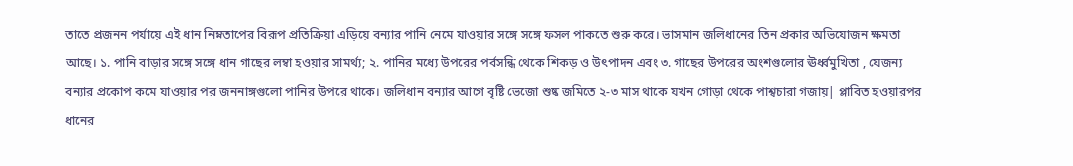তাতে প্রজনন পর্যায়ে এই ধান নিম্নতাপের বিরূপ প্রতিক্রিয়া এড়িয়ে বন্যার পানি নেমে যাওয়ার সঙ্গে সঙ্গে ফসল পাকতে শুরু করে। ভাসমান জলিধানের তিন প্রকার অভিযোজন ক্ষমতা আছে। ১. পানি বাড়ার সঙ্গে সঙ্গে ধান গাছের লম্বা হওয়ার সামর্থ্য; ২. পানির মধ্যে উপরের পর্বসন্ধি থেকে শিকড় ও উৎপাদন এবং ৩. গাছের উপরের অংশগুলোর ঊর্ধ্বমুখিতা , যেজন্য বন্যার প্রকোপ কমে যাওয়ার পর জননাঙ্গগুলো পানির উপরে থাকে। জলিধান বন্যার আগে বৃষ্টি ভেজো শুষ্ক জমিতে ২-৩ মাস থাকে যখন গোড়া থেকে পাশ্বচারা গজায়| প্লাবিত হওয়ারপর ধানের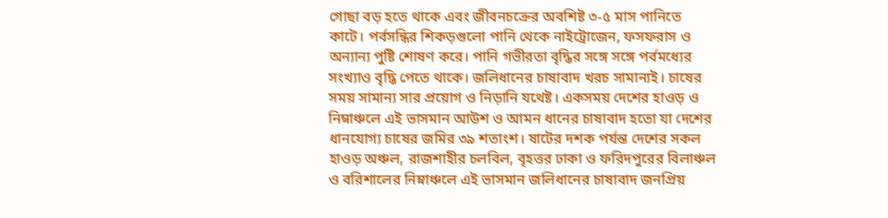গোছা বড় হতে থাকে এবং জীবনচক্রের অবশিষ্ট ৩-৫ মাস পানিতে কাটে। পর্বসন্ধির শিকড়গুলো পানি থেকে নাইট্রোজেন, ফসফরাস ও অন্যান্য পুষ্টি শোষণ করে। পানি গভীরতা বৃদ্ধির সঙ্গে সঙ্গে পর্বমধ্যের সংখ্যাও বৃদ্ধি পেতে থাকে। জলিধানের চাষাবাদ খরচ সামান্যই। চাষের সময় সামান্য সার প্রয়োগ ও নিড়ানি যথেষ্ট। একসময় দেশের হাওড় ও নিম্নাঞ্চলে এই ভাসমান আউশ ও আমন ধানের চাষাবাদ হতো যা দেশের ধানযোগ্য চাষের জমির ৩৯ শতাংশ। ষাটের দশক পর্যন্ত দেশের সকল হাওড় অঞ্চল, রাজশাহীর চলবিল, বৃহত্তর ঢাকা ও ফরিদপুরের বিলাঞ্চল ও বরিশালের নিম্নাঞ্চলে এই ভাসমান জলিধানের চাষাবাদ জনপ্রিয়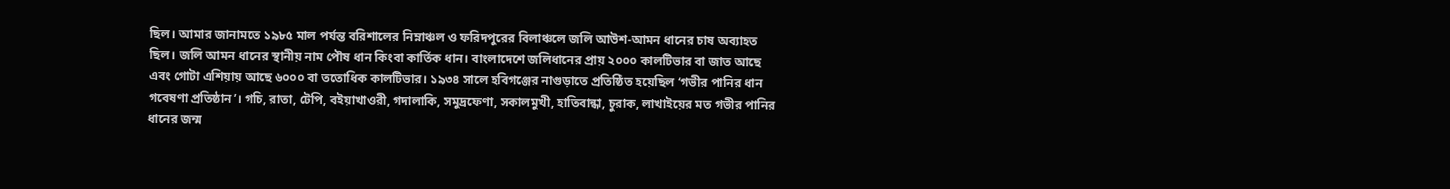ছিল। আমার জানামতে ১৯৮৫ মাল পর্যন্ত বরিশালের নিম্নাঞ্চল ও ফরিদপুরের বিলাঞ্চলে জলি আউশ-আমন ধানের চাষ অব্যাহত ছিল। জলি আমন ধানের স্থানীয় নাম পৌষ ধান কিংবা কার্তিক ধান। বাংলাদেশে জলিধানের প্রায় ২০০০ কালটিভার বা জাত আছে এবং গোটা এশিয়ায় আছে ৬০০০ বা ততোধিক কালটিভার। ১৯৩৪ সালে হবিগঞ্জের নাগুড়াতে প্রতিষ্ঠিত হয়েছিল ‘গভীর পানির ধান গবেষণা প্রতিষ্ঠান’। গচি, রাতা, টেপি, বইয়াখাওরী, গদালাকি, সমুদ্রফেণা, সকালমুখী, হাতিবান্ধা, চুরাক, লাখাইয়ের মত গভীর পানির ধানের জন্ম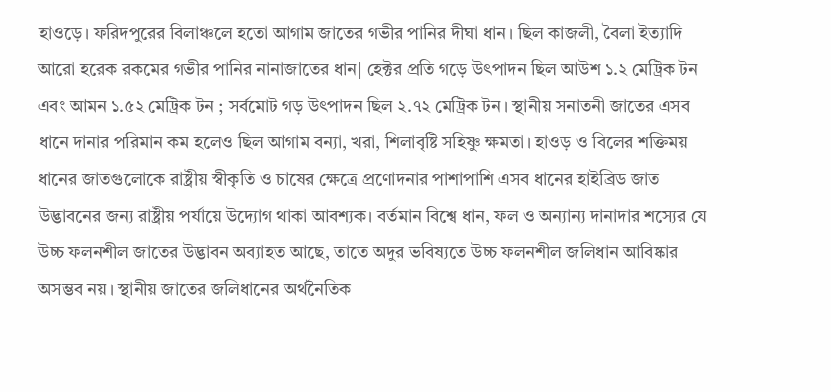হাওড়ে। ফরিদপুরের বিলাঞ্চলে হতো আগাম জাতের গভীর পানির দীঘা ধান। ছিল কাজলী, বৈলা ইত্যাদি আরো হরেক রকমের গভীর পানির নানাজাতের ধান| হেক্টর প্রতি গড়ে উৎপাদন ছিল আউশ ১.২ মেট্রিক টন এবং আমন ১.৫২ মেট্রিক টন ; সর্বমোট গড় উৎপাদন ছিল ২.৭২ মেট্রিক টন। স্থানীয় সনাতনী জাতের এসব ধানে দানার পরিমান কম হলেও ছিল আগাম বন্যা, খরা, শিলাবৃষ্টি সহিষ্ণু ক্ষমতা। হাওড় ও বিলের শক্তিময় ধানের জাতগুলোকে রাষ্ট্রীয় স্বীকৃতি ও চাষের ক্ষেত্রে প্রণোদনার পাশাপাশি এসব ধানের হাইব্রিড জাত উদ্ভাবনের জন্য রাষ্ট্রীয় পর্যায়ে উদ্যোগ থাকা আবশ্যক। বর্তমান বিশ্বে ধান, ফল ও অন্যান্য দানাদার শস্যের যে উচ্চ ফলনশীল জাতের উদ্ভাবন অব্যাহত আছে, তাতে অদুর ভবিষ্যতে উচ্চ ফলনশীল জলিধান আবিষ্কার অসম্ভব নয়। স্থানীয় জাতের জলিধানের অর্থনৈতিক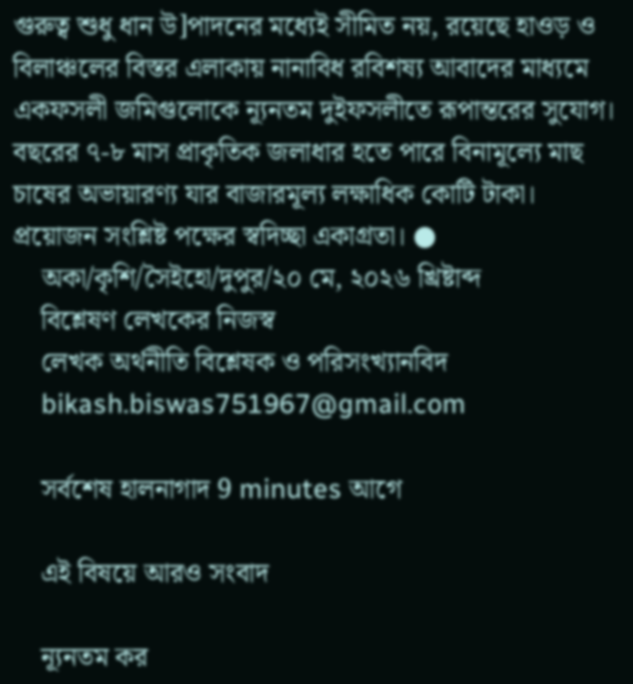গুরুত্ব শুধু ধান উ]পাদনের মধ্যেই সীমিত নয়, রয়েছে হাওড় ও বিলাঞ্চলের বিস্তর এলাকায় নানাবিধ রবিশষ্য আবাদের মাধ্যমে একফসলী জমিগুলোকে ন্যূনতম দুইফসলীতে রূপান্তরের সুযোগ। বছরের ৭-৮ মাস প্রাকৃতিক জলাধার হতে পারে বিনামূল্যে মাছ চাষের অভায়ারণ্য যার বাজারমূল্য লক্ষাধিক কোটি টাকা। প্রয়োজন সংশ্লিষ্ট পক্ষের স্বদিচ্ছা একাগ্রতা। ●
    অকা/কৃশি/সৈইহো/দুপুর/২০ মে, ২০২৬ খ্রিষ্টাব্দ
    বিশ্লেষণ লেখকের নিজস্ব
    লেখক অর্থনীতি বিশ্লেষক ও পরিসংখ্যানবিদ
    bikash.biswas751967@gmail.com

    সর্বশেষ হালনাগাদ 9 minutes আগে

    এই বিষয়ে আরও সংবাদ

    ন্যূনতম কর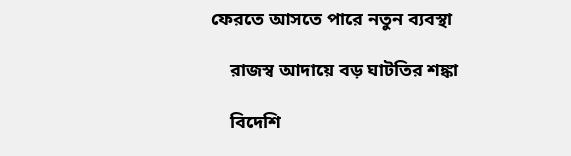ফেরতে আসতে পারে নতুন ব্যবস্থা

    রাজস্ব আদায়ে বড় ঘাটতির শঙ্কা

    বিদেশি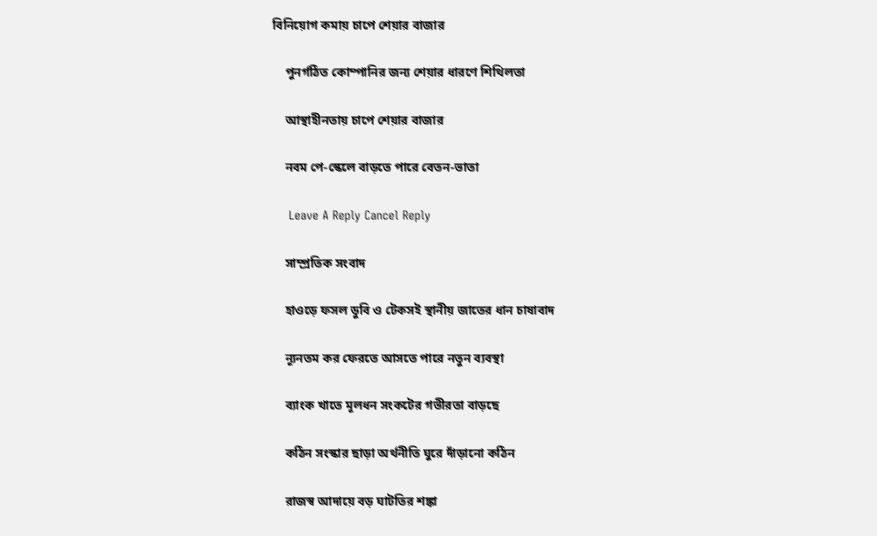বিনিয়োগ কমায় চাপে শেয়ার বাজার

    পুনর্গঠিত কোম্পানির জন্য শেয়ার ধারণে শিথিলতা

    আস্থাহীনতায় চাপে শেয়ার বাজার

    নবম পে-স্কেলে বাড়তে পারে বেতন-ভাতা

    Leave A Reply Cancel Reply

    সাম্প্রতিক সংবাদ

    হাওড়ে ফসল ডুবি ও টেকসই স্থানীয় জাতের ধান চাষাবাদ

    ন্যূনতম কর ফেরতে আসতে পারে নতুন ব্যবস্থা

    ব্যাংক খাতে মূলধন সংকটের গভীরতা বাড়ছে

    কঠিন সংস্কার ছাড়া অর্থনীতি ঘুরে দাঁড়ানো কঠিন

    রাজস্ব আদায়ে বড় ঘাটতির শঙ্কা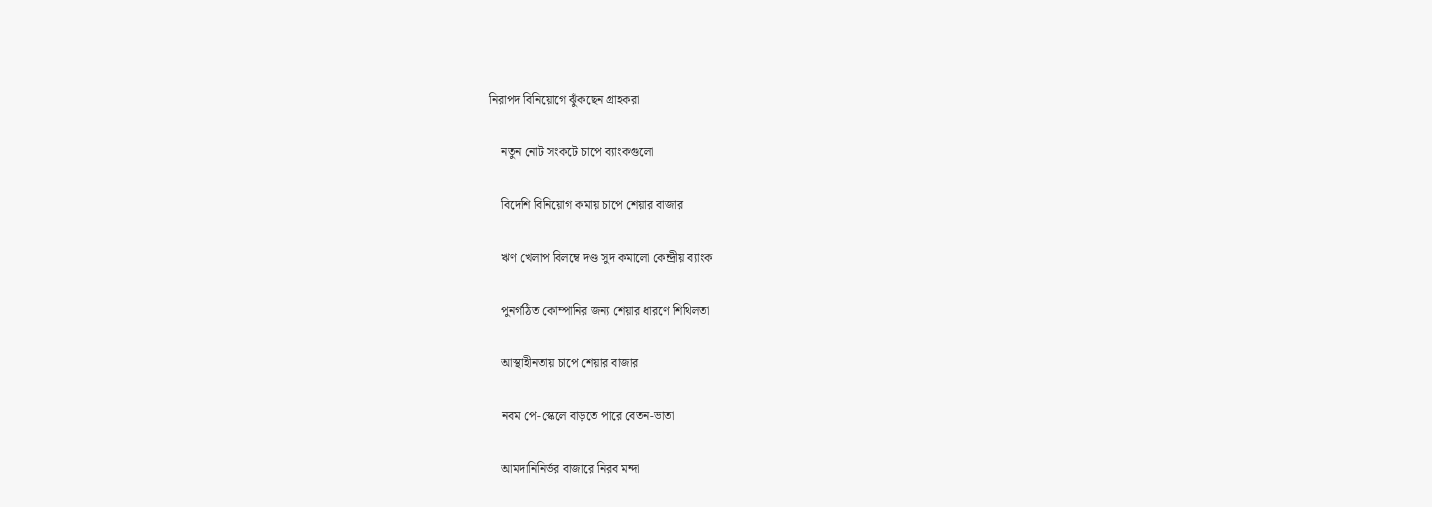নিরাপদ বিনিয়োগে ঝুঁকছেন গ্রাহকরা

    নতুন নোট সংকটে চাপে ব্যাংকগুলো

    বিদেশি বিনিয়োগ কমায় চাপে শেয়ার বাজার

    ঋণ খেলাপ বিলম্বে দণ্ড সুদ কমালো কেন্দ্রীয় ব্যাংক

    পুনর্গঠিত কোম্পানির জন্য শেয়ার ধারণে শিথিলতা

    আস্থাহীনতায় চাপে শেয়ার বাজার

    নবম পে-স্কেলে বাড়তে পারে বেতন-ভাতা

    আমদানিনির্ভর বাজারে নিরব মন্দা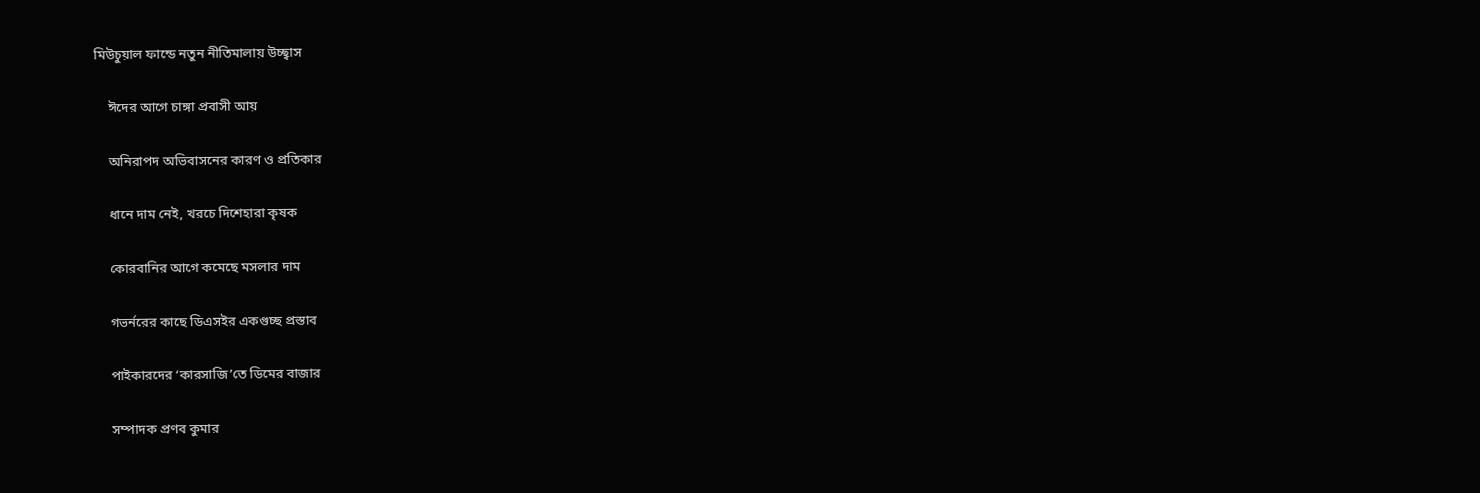মিউচুয়াল ফান্ডে নতুন নীতিমালায় উচ্ছ্বাস

    ঈদের আগে চাঙ্গা প্রবাসী আয়

    অনিরাপদ অভিবাসনের কারণ ও প্রতিকার

    ধানে দাম নেই, খরচে দিশেহারা কৃষক

    কোরবানির আগে কমেছে মসলার দাম

    গভর্নরের কাছে ডিএসইর একগুচ্ছ প্রস্তাব

    পাইকারদের ‘কারসাজি’তে ডিমের বাজার

    সম্পাদক প্রণব কুমার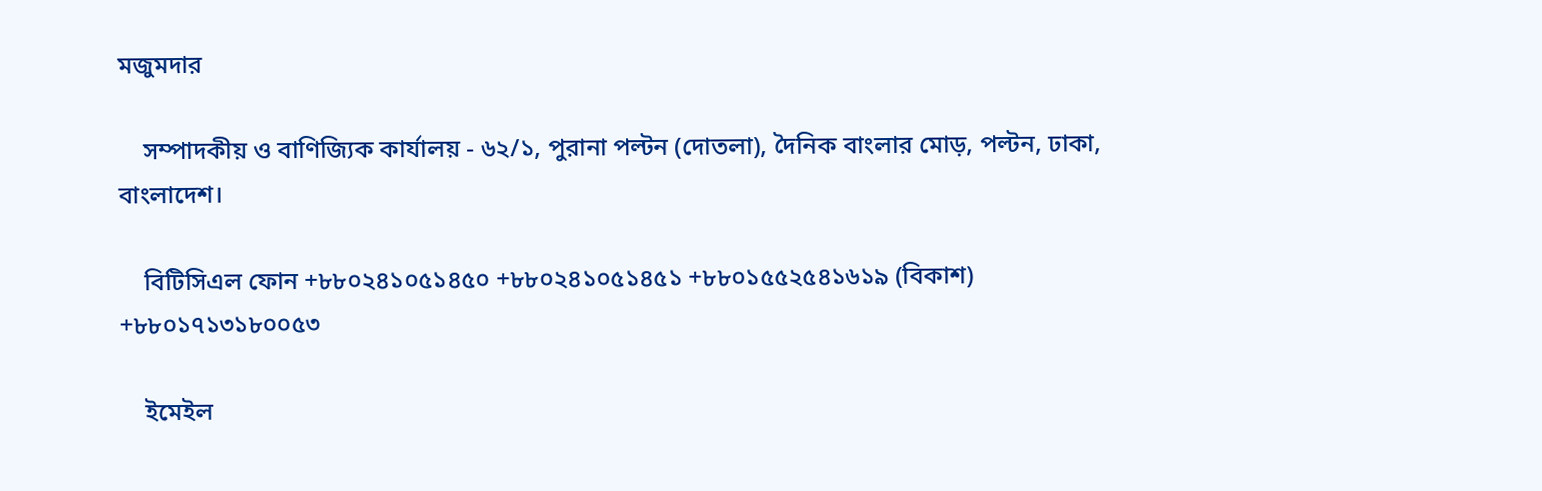মজুমদার

    সম্পাদকীয় ও বাণিজ্যিক কার্যালয় - ৬২/১, পুরানা পল্টন (দোতলা), দৈনিক বাংলার মোড়, পল্টন, ঢাকা, বাংলাদেশ।

    বিটিসিএল ফোন +৮৮০২৪১০৫১৪৫০ +৮৮০২৪১০৫১৪৫১ +৮৮০১৫৫২৫৪১৬১৯ (বিকাশ) +৮৮০১৭১৩১৮০০৫৩

    ইমেইল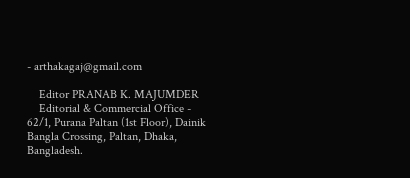- arthakagaj@gmail.com

    Editor PRANAB K. MAJUMDER
    Editorial & Commercial Office - 62/1, Purana Paltan (1st Floor), Dainik Bangla Crossing, Paltan, Dhaka, Bangladesh.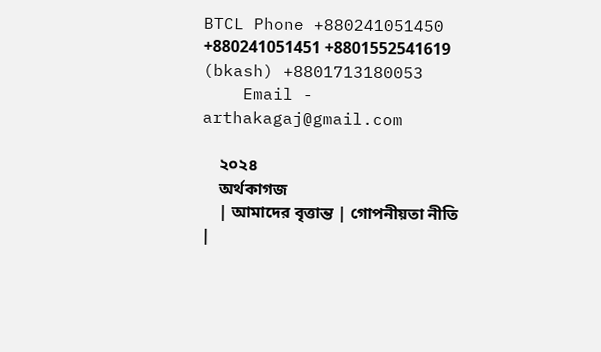BTCL Phone +880241051450 +880241051451 +8801552541619 (bkash) +8801713180053
    Email - arthakagaj@gmail.com

    ২০২৪
    অর্থকাগজ
    | আমাদের বৃত্তান্ত | গোপনীয়তা নীতি |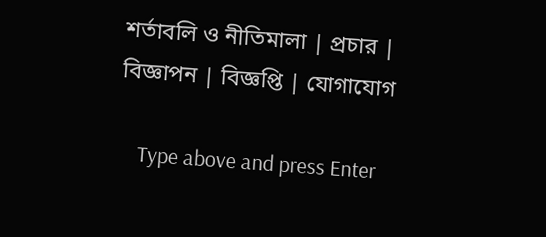শর্তাবলি ও নীতিমালা | প্রচার | বিজ্ঞাপন | বিজ্ঞপ্তি | যোগাযোগ

    Type above and press Enter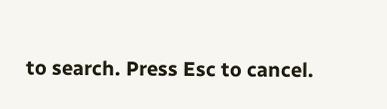to search. Press Esc to cancel.